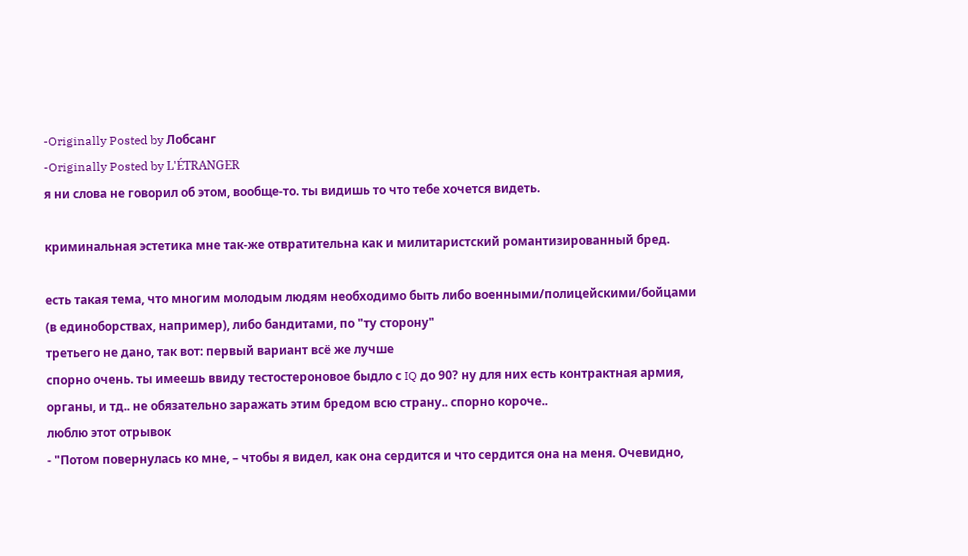-Originally Posted by Лобсанг
-Originally Posted by L'ÉTRANGER
я ни слова не говорил об этом, вообще-то. ты видишь то что тебе хочется видеть.

криминальная эстетика мне так-же отвратительна как и милитаристский романтизированный бред.

есть такая тема, что многим молодым людям необходимо быть либо военными/полицейскими/бойцами (в единоборствах, например), либо бандитами, по "ту сторону"
третьего не дано, так вот: первый вариант всё же лучше
спорно очень. ты имеешь ввиду тестостероновое быдло с IQ до 90? ну для них есть контрактная армия, органы, и тд.. не обязательно заражать этим бредом всю страну.. спорно короче..
люблю этот отрывок
- "Потом повернулась ко мне, – чтобы я видел, как она сердится и что сердится она на меня. Очевидно,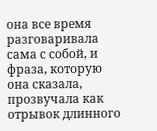она все время разговаривала сама с собой, и фраза, которую она сказала, прозвучала как отрывок длинного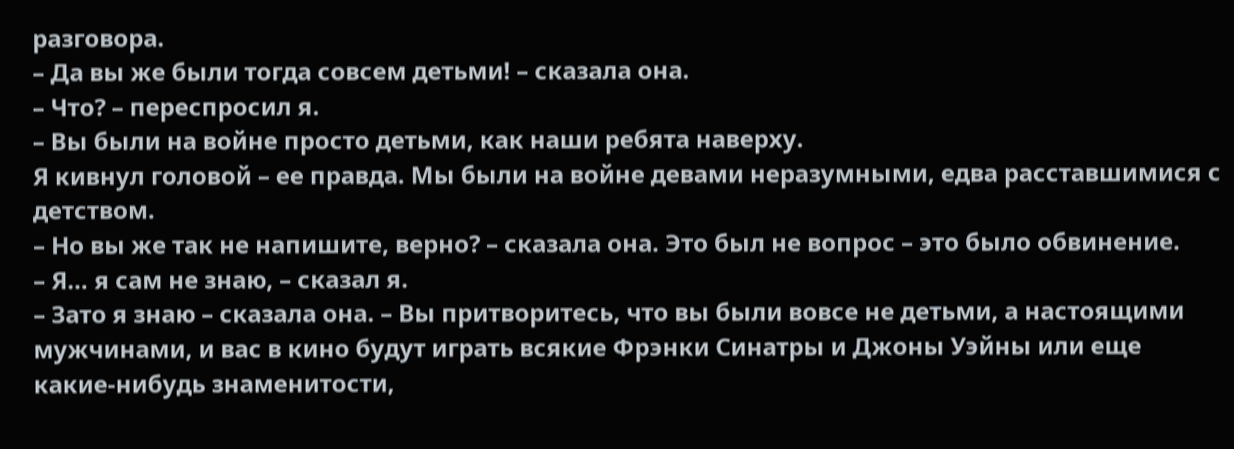разговора.
– Да вы же были тогда совсем детьми! – сказала она.
– Что? – переспросил я.
– Вы были на войне просто детьми, как наши ребята наверху.
Я кивнул головой – ее правда. Мы были на войне девами неразумными, едва расставшимися с детством.
– Но вы же так не напишите, верно? – сказала она. Это был не вопрос – это было обвинение.
– Я… я сам не знаю, – сказал я.
– Зато я знаю – сказала она. – Вы притворитесь, что вы были вовсе не детьми, а настоящими мужчинами, и вас в кино будут играть всякие Фрэнки Синатры и Джоны Уэйны или еще какие-нибудь знаменитости,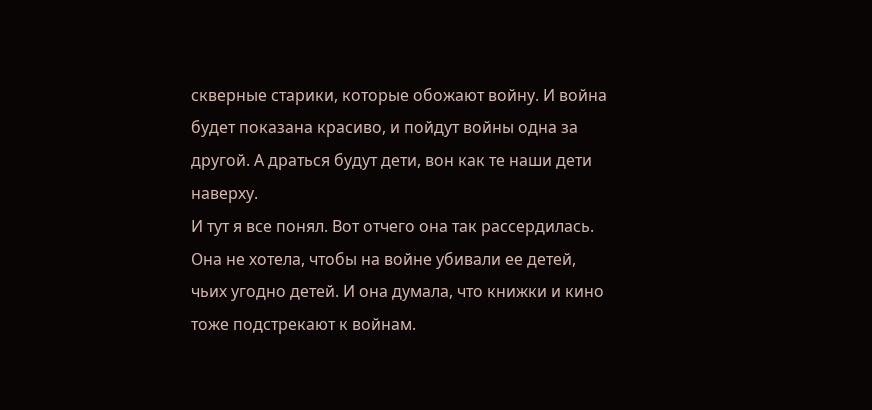скверные старики, которые обожают войну. И война будет показана красиво, и пойдут войны одна за другой. А драться будут дети, вон как те наши дети наверху.
И тут я все понял. Вот отчего она так рассердилась.
Она не хотела, чтобы на войне убивали ее детей, чьих угодно детей. И она думала, что книжки и кино тоже подстрекают к войнам.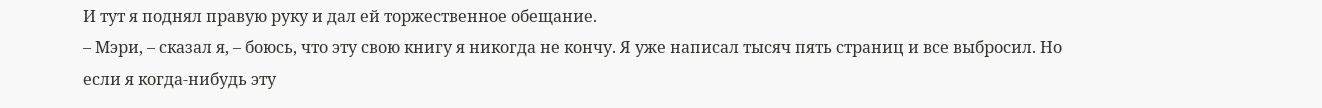И тут я поднял правую руку и дал ей торжественное обещание.
– Мэри, – сказал я, – боюсь, что эту свою книгу я никогда не кончу. Я уже написал тысяч пять страниц и все выбросил. Но если я когда-нибудь эту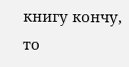книгу кончу, то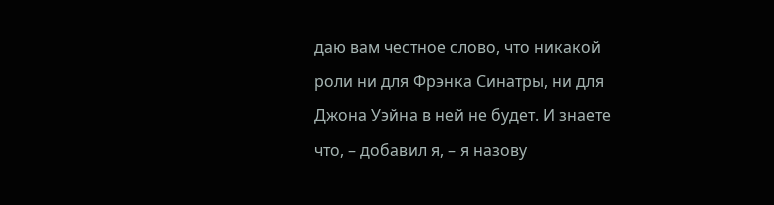даю вам честное слово, что никакой роли ни для Фрэнка Синатры, ни для Джона Уэйна в ней не будет. И знаете что, – добавил я, – я назову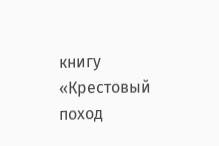книгу «Крестовый поход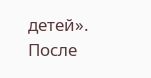детей».
После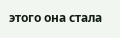этого она стала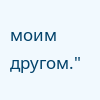моим другом."